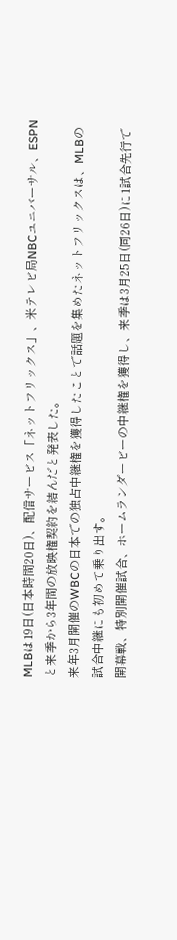MLBは19日(日本時間20日)、配信サービス「ネットフリックス」、米テレビ局NBCユニバーサル、ESPNと来季から3年間の放映権契約を結んだと発表した。
来年3月開催のWBCの日本での独占中継権を獲得したことで話題を集めたネットフリックスは、MLBの試合中継にも初めて乗り出す。
開幕戦、特別開催試合、ホームランダービーの中継権を獲得し、来季は3月25日(同26日)に1試合先行で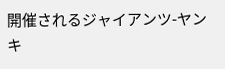開催されるジャイアンツ-ヤンキ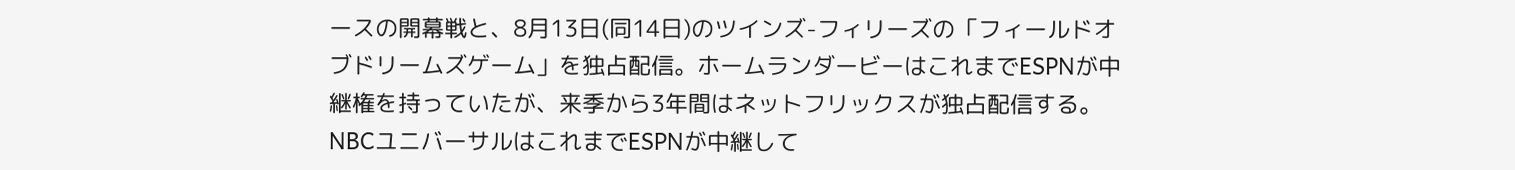ースの開幕戦と、8月13日(同14日)のツインズ-フィリーズの「フィールドオブドリームズゲーム」を独占配信。ホームランダービーはこれまでESPNが中継権を持っていたが、来季から3年間はネットフリックスが独占配信する。
NBCユニバーサルはこれまでESPNが中継して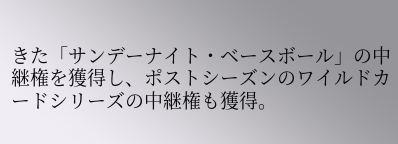きた「サンデーナイト・ベースボール」の中継権を獲得し、ポストシーズンのワイルドカードシリーズの中継権も獲得。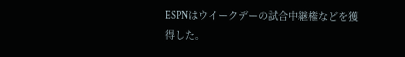ESPNはウイークデーの試合中継権などを獲得した。